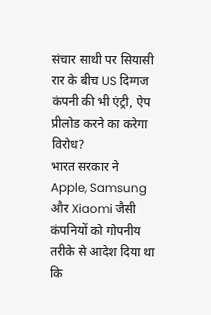संचार साथी पर सियासी रार के बीच US दिग्गज कंपनी की भी एंट्री, ऐप प्रीलोड करने का करेगा विरोध?
भारत सरकार ने Apple, Samsung और Xiaomi जैसी कंपनियों को गोपनीय तरीके से आदेश दिया था कि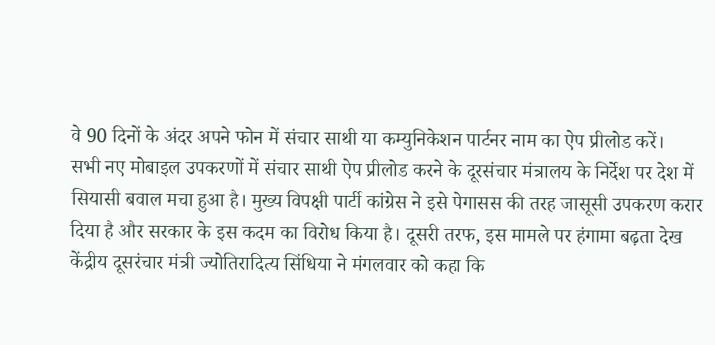वे 90 दिनों के अंदर अपने फोन में संचार साथी या कम्युनिकेशन पार्टनर नाम का ऐप प्रीलोड करें।
सभी नए मोबाइल उपकरणों में संचार साथी ऐप प्रीलोड करने के दूरसंचार मंत्रालय के निर्देश पर देश में सियासी बवाल मचा हुआ है। मुख्य विपक्षी पार्टी कांग्रेस ने इसे पेगासस की तरह जासूसी उपकरण करार दिया है और सरकार के इस कदम का विरोध किया है। दूसरी तरफ, इस मामले पर हंगामा बढ़ता देख केंद्रीय दूसरंचार मंत्री ज्योतिरादित्य सिंधिया ने मंगलवार को कहा कि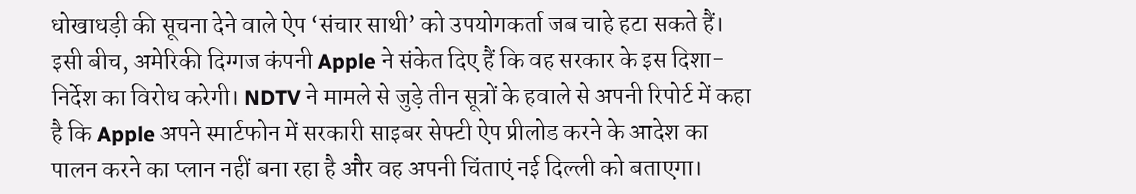धोखाधड़ी की सूचना देने वाले ऐप ‘संचार साथी’ को उपयोगकर्ता जब चाहे हटा सकते हैं।
इसी बीच, अमेरिकी दिग्गज कंपनी Apple ने संकेत दिए हैं कि वह सरकार के इस दिशा-निर्देश का विरोध करेगी। NDTV ने मामले से जुड़े तीन सूत्रों के हवाले से अपनी रिपोर्ट में कहा है कि Apple अपने स्मार्टफोन में सरकारी साइबर सेफ्टी ऐप प्रीलोड करने के आदेश का पालन करने का प्लान नहीं बना रहा है और वह अपनी चिंताएं नई दिल्ली को बताएगा।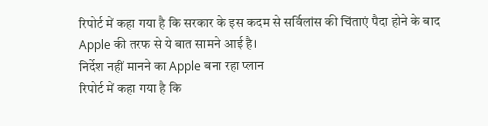रिपोर्ट में कहा गया है कि सरकार के इस कदम से सर्विलांस की चिंताएं पैदा होने के बाद Apple की तरफ से ये बात सामने आई है।
निर्देश नहीं मानने का Apple बना रहा प्लान
रिपोर्ट में कहा गया है कि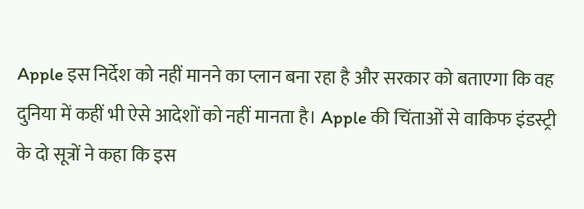Apple इस निर्देश को नहीं मानने का प्लान बना रहा है और सरकार को बताएगा कि वह दुनिया में कहीं भी ऐसे आदेशों को नहीं मानता है। Apple की चिंताओं से वाकिफ इंडस्ट्री के दो सूत्रों ने कहा कि इस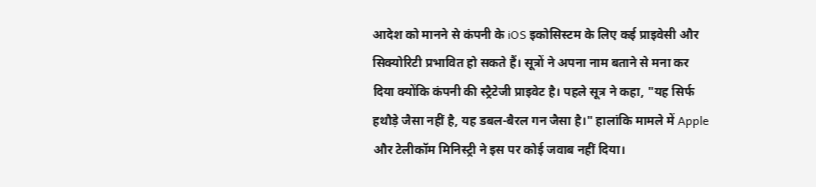आदेश को मानने से कंपनी के iOS इकोसिस्टम के लिए कई प्राइवेसी और सिक्योरिटी प्रभावित हो सकते हैं। सूत्रों ने अपना नाम बताने से मना कर दिया क्योंकि कंपनी की स्ट्रैटेजी प्राइवेट है। पहले सूत्र ने कहा, "यह सिर्फ हथौड़े जैसा नहीं है, यह डबल-बैरल गन जैसा है।" हालांकि मामले में Apple और टेलीकॉम मिनिस्ट्री ने इस पर कोई जवाब नहीं दिया।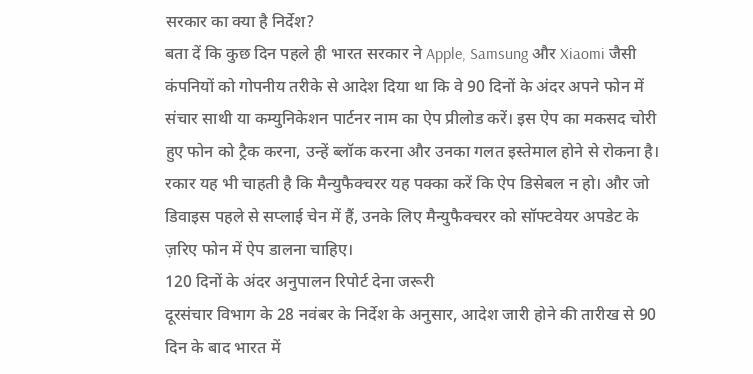सरकार का क्या है निर्देश?
बता दें कि कुछ दिन पहले ही भारत सरकार ने Apple, Samsung और Xiaomi जैसी कंपनियों को गोपनीय तरीके से आदेश दिया था कि वे 90 दिनों के अंदर अपने फोन में संचार साथी या कम्युनिकेशन पार्टनर नाम का ऐप प्रीलोड करें। इस ऐप का मकसद चोरी हुए फोन को ट्रैक करना, उन्हें ब्लॉक करना और उनका गलत इस्तेमाल होने से रोकना है। रकार यह भी चाहती है कि मैन्युफैक्चरर यह पक्का करें कि ऐप डिसेबल न हो। और जो डिवाइस पहले से सप्लाई चेन में हैं, उनके लिए मैन्युफैक्चरर को सॉफ्टवेयर अपडेट के ज़रिए फोन में ऐप डालना चाहिए।
120 दिनों के अंदर अनुपालन रिपोर्ट देना जरूरी
दूरसंचार विभाग के 28 नवंबर के निर्देश के अनुसार, आदेश जारी होने की तारीख से 90 दिन के बाद भारत में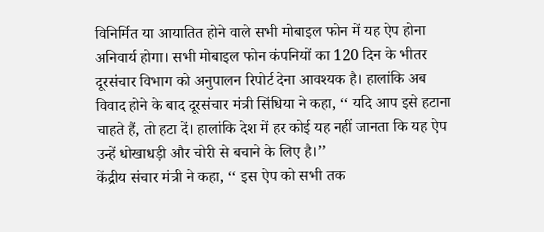विनिर्मित या आयातित होने वाले सभी मोबाइल फोन में यह ऐप होना अनिवार्य होगा। सभी मोबाइल फोन कंपनियों का 120 दिन के भीतर दूरसंचार विभाग को अनुपालन रिपोर्ट देना आवश्यक है। हालांकि अब विवाद होने के बाद दूरसंचार मंत्री सिंधिया ने कहा, ‘‘ यदि आप इसे हटाना चाहते हैं, तो हटा दें। हालांकि देश में हर कोई यह नहीं जानता कि यह ऐप उन्हें धोखाधड़ी और चोरी से बचाने के लिए है।’’
केंद्रीय संचार मंत्री ने कहा, ‘‘ इस ऐप को सभी तक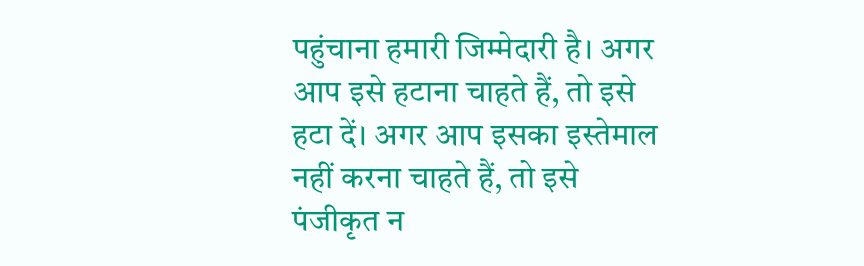पहुंचाना हमारी जिम्मेदारी है। अगर आप इसे हटाना चाहते हैं, तो इसे हटा दें। अगर आप इसका इस्तेमाल नहीं करना चाहते हैं, तो इसे पंजीकृत न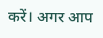करें। अगर आप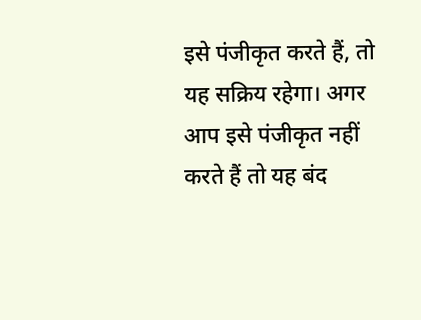इसे पंजीकृत करते हैं, तो यह सक्रिय रहेगा। अगर आप इसे पंजीकृत नहीं करते हैं तो यह बंद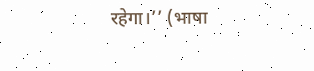रहेगा।’’ (भाषा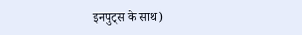इनपुट्स के साथ)